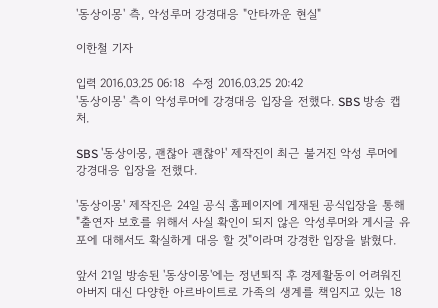'동상이몽' 측, 악성루머 강경대응 "안타까운 현실"

이한철 기자

입력 2016.03.25 06:18  수정 2016.03.25 20:42
'동상이몽' 측이 악성루머에 강경대응 입장을 전했다. SBS 방송 캡처.

SBS '동상이몽, 괜찮아 괜찮아' 제작진이 최근 불거진 악성 루머에 강경대응 입장을 전했다.

'동상이몽' 제작진은 24일 공식 홈페이지에 게재된 공식입장을 통해 "출연자 보호를 위해서 사실 확인이 되지 않은 악성루머와 게시글 유포에 대해서도 확실하게 대응 할 것"이라며 강경한 입장을 밝혔다.

앞서 21일 방송된 '동상이몽'에는 정년퇴직 후 경제활동이 어려워진 아버지 대신 다양한 아르바이트로 가족의 생계를 책임지고 있는 18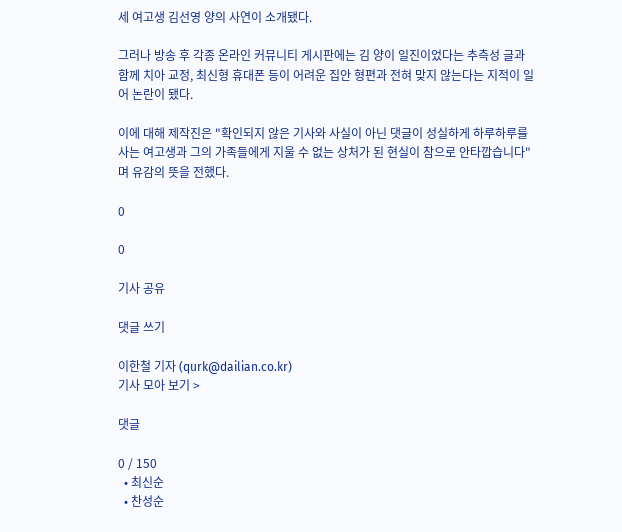세 여고생 김선영 양의 사연이 소개됐다.

그러나 방송 후 각종 온라인 커뮤니티 게시판에는 김 양이 일진이었다는 추측성 글과 함께 치아 교정, 최신형 휴대폰 등이 어려운 집안 형편과 전혀 맞지 않는다는 지적이 일어 논란이 됐다.

이에 대해 제작진은 "확인되지 않은 기사와 사실이 아닌 댓글이 성실하게 하루하루를 사는 여고생과 그의 가족들에게 지울 수 없는 상처가 된 현실이 참으로 안타깝습니다"며 유감의 뜻을 전했다.

0

0

기사 공유

댓글 쓰기

이한철 기자 (qurk@dailian.co.kr)
기사 모아 보기 >

댓글

0 / 150
  • 최신순
  • 찬성순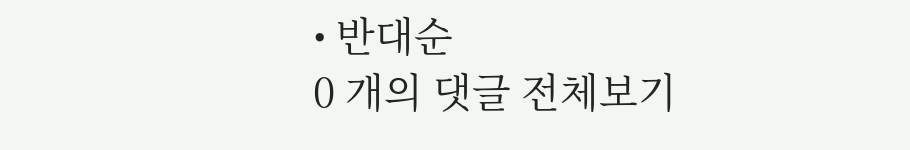• 반대순
0 개의 댓글 전체보기